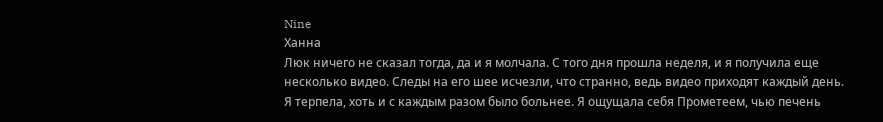Nine
Ханна
Люк ничего не сказал тогда, да и я молчала. С того дня прошла неделя, и я получила еще несколько видео. Следы на его шее исчезли, что странно, ведь видео приходят каждый день.
Я терпела, хоть и с каждым разом было больнее. Я ощущала себя Прометеем, чью печень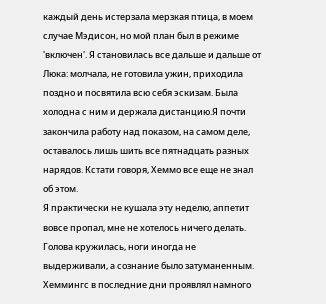каждый день истерзала мерзкая птица, в моем случае Мэдисон, но мой план был в режиме 'включен'. Я становилась все дальше и дальше от Люка: молчала, не готовила ужин, приходила поздно и посвятила всю себя эскизам. Была холодна с ним и держала дистанцию.Я почти закончила работу над показом, на самом деле, оставалось лишь шить все пятнадцать разных нарядов. Кстати говоря, Хеммо все еще не знал об этом.
Я практически не кушала эту неделю, аппетит вовсе пропал, мне не хотелось ничего делать. Голова кружилась, ноги иногда не выдерживали, а сознание было затуманенным. Хеммингс в последние дни проявлял намного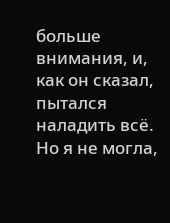больше внимания, и, как он сказал, пытался наладить всё. Но я не могла,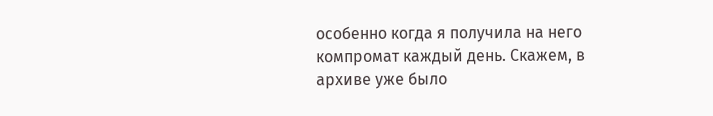особенно когда я получила на него компромат каждый день. Скажем, в архиве уже было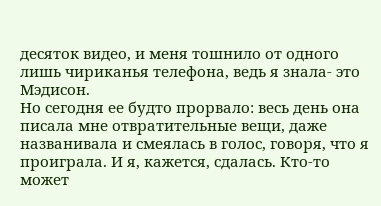десяток видео, и меня тошнило от одного лишь чириканья телефона, ведь я знала- это Мэдисон.
Но сегодня ее будто прорвало: весь день она писала мне отвратительные вещи, даже названивала и смеялась в голос, говоря, что я проиграла. И я, кажется, сдалась. Кто-то может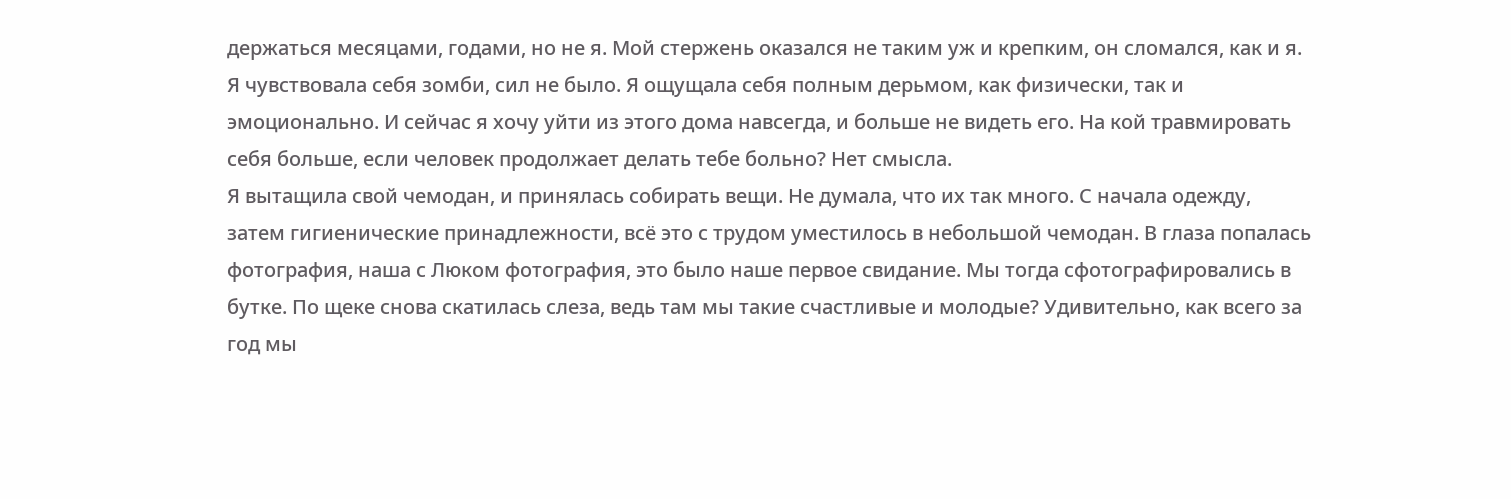держаться месяцами, годами, но не я. Мой стержень оказался не таким уж и крепким, он сломался, как и я. Я чувствовала себя зомби, сил не было. Я ощущала себя полным дерьмом, как физически, так и эмоционально. И сейчас я хочу уйти из этого дома навсегда, и больше не видеть его. На кой травмировать себя больше, если человек продолжает делать тебе больно? Нет смысла.
Я вытащила свой чемодан, и принялась собирать вещи. Не думала, что их так много. С начала одежду, затем гигиенические принадлежности, всё это с трудом уместилось в небольшой чемодан. В глаза попалась фотография, наша с Люком фотография, это было наше первое свидание. Мы тогда сфотографировались в бутке. По щеке снова скатилась слеза, ведь там мы такие счастливые и молодые? Удивительно, как всего за год мы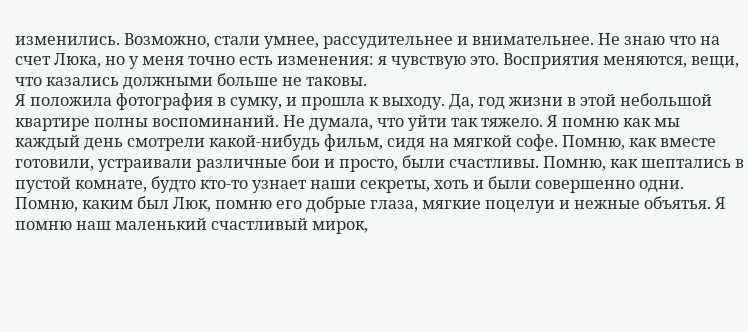изменились. Возможно, стали умнее, рассудительнее и внимательнее. Не знаю что на счет Люка, но у меня точно есть изменения: я чувствую это. Восприятия меняются, вещи, что казались должными больше не таковы.
Я положила фотография в сумку, и прошла к выходу. Да, год жизни в этой небольшой квартире полны воспоминаний. Не думала, что уйти так тяжело. Я помню как мы каждый день смотрели какой-нибудь фильм, сидя на мягкой софе. Помню, как вместе готовили, устраивали различные бои и просто, были счастливы. Помню, как шептались в пустой комнате, будто кто-то узнает наши секреты, хоть и были совершенно одни. Помню, каким был Люк, помню его добрые глаза, мягкие поцелуи и нежные объятья. Я помню наш маленький счастливый мирок,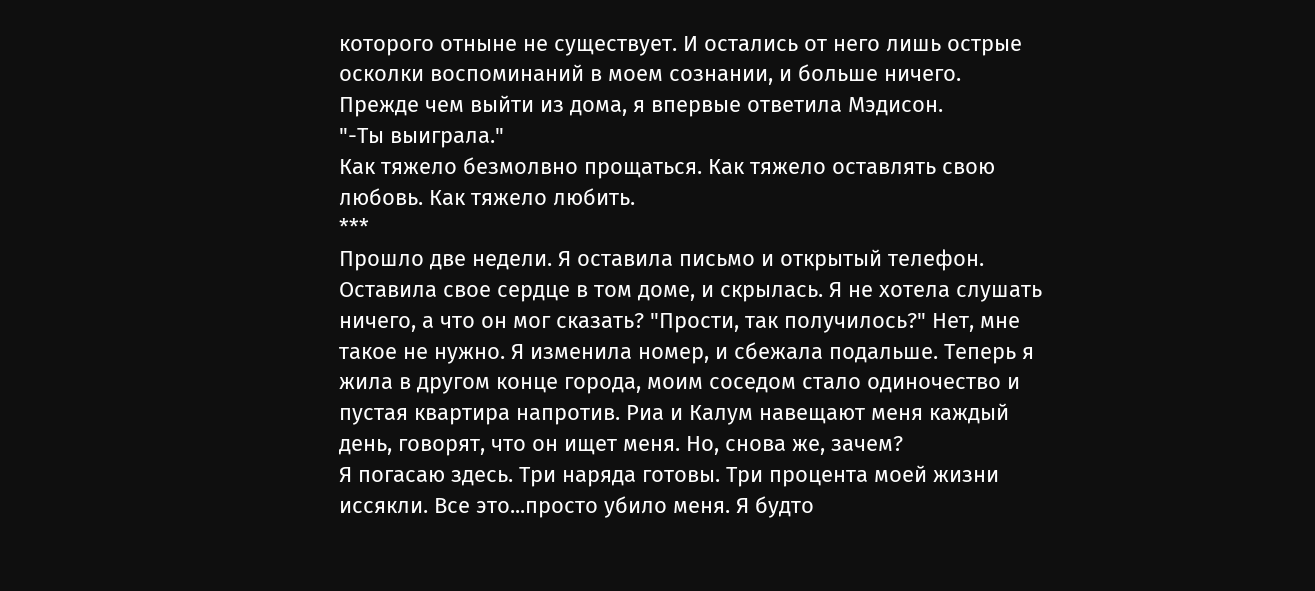которого отныне не существует. И остались от него лишь острые осколки воспоминаний в моем сознании, и больше ничего.
Прежде чем выйти из дома, я впервые ответила Мэдисон.
"-Ты выиграла."
Как тяжело безмолвно прощаться. Как тяжело оставлять свою любовь. Как тяжело любить.
***
Прошло две недели. Я оставила письмо и открытый телефон. Оставила свое сердце в том доме, и скрылась. Я не хотела слушать ничего, а что он мог сказать? "Прости, так получилось?" Нет, мне такое не нужно. Я изменила номер, и сбежала подальше. Теперь я жила в другом конце города, моим соседом стало одиночество и пустая квартира напротив. Риа и Калум навещают меня каждый день, говорят, что он ищет меня. Но, снова же, зачем?
Я погасаю здесь. Три наряда готовы. Три процента моей жизни иссякли. Все это...просто убило меня. Я будто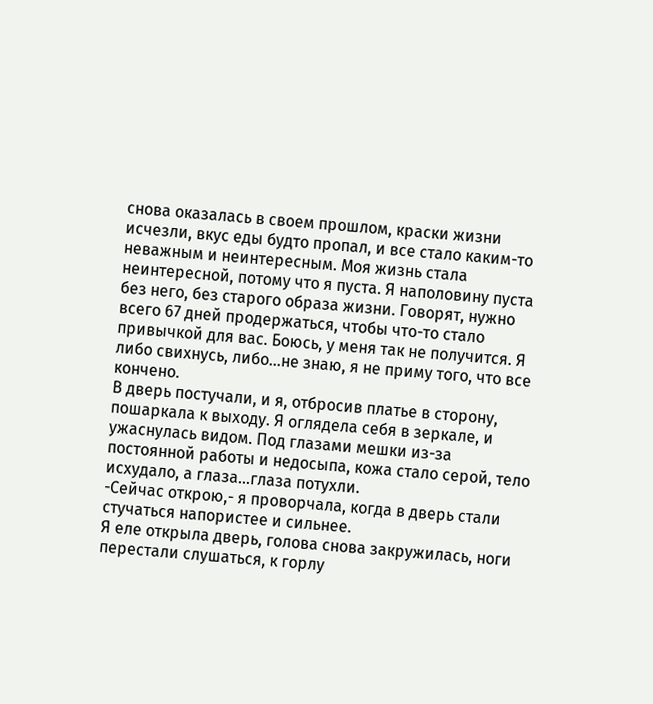снова оказалась в своем прошлом, краски жизни исчезли, вкус еды будто пропал, и все стало каким-то неважным и неинтересным. Моя жизнь стала неинтересной, потому что я пуста. Я наполовину пуста без него, без старого образа жизни. Говорят, нужно всего 67 дней продержаться, чтобы что-то стало привычкой для вас. Боюсь, у меня так не получится. Я либо свихнусь, либо...не знаю, я не приму того, что все кончено.
В дверь постучали, и я, отбросив платье в сторону, пошаркала к выходу. Я оглядела себя в зеркале, и ужаснулась видом. Под глазами мешки из-за постоянной работы и недосыпа, кожа стало серой, тело исхудало, а глаза...глаза потухли.
-Сейчас открою,- я проворчала, когда в дверь стали стучаться напористее и сильнее.
Я еле открыла дверь, голова снова закружилась, ноги перестали слушаться, к горлу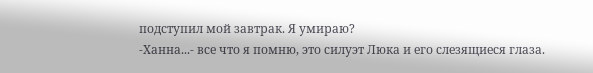подступил мой завтрак. Я умираю?
-Ханна...- все что я помню, это силуэт Люка и его слезящиеся глаза.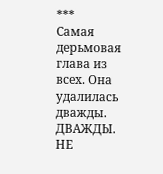***
Самая дерьмовая глава из всех. Она удалилась дважды. ДВАЖДЫ. НЕ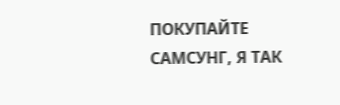ПОКУПАЙТЕ САМСУНГ, Я ТАК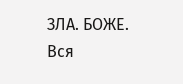ЗЛА. БОЖЕ.
Вся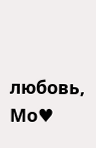любовь, Мо♥